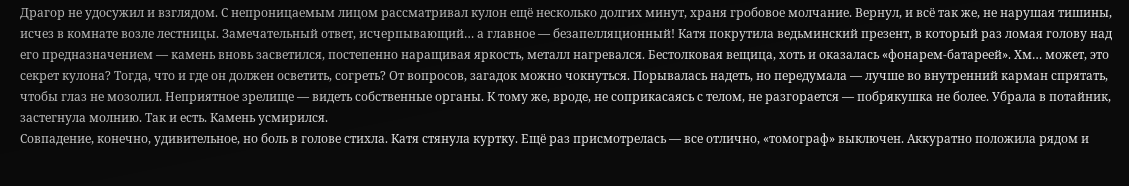Драгор не удосужил и взглядом. С непроницаемым лицом рассматривал кулон ещё несколько долгих минут, храня гробовое молчание. Вернул, и всё так же, не нарушая тишины, исчез в комнате возле лестницы. Замечательный ответ, исчерпывающий… а главное — безапелляционный! Катя покрутила ведьминский презент, в который раз ломая голову над его предназначением — камень вновь засветился, постепенно наращивая яркость, металл нагревался. Бестолковая вещица, хоть и оказалась «фонарем-батареей». Хм… может, это секрет кулона? Тогда, что и где он должен осветить, согреть? От вопросов, загадок можно чокнуться. Порывалась надеть, но передумала — лучше во внутренний карман спрятать, чтобы глаз не мозолил. Неприятное зрелище — видеть собственные органы. К тому же, вроде, не соприкасаясь с телом, не разгорается — побрякушка не более. Убрала в потайник, застегнула молнию. Так и есть. Камень усмирился.
Совпадение, конечно, удивительное, но боль в голове стихла. Катя стянула куртку. Ещё раз присмотрелась — все отлично, «томограф» выключен. Аккуратно положила рядом и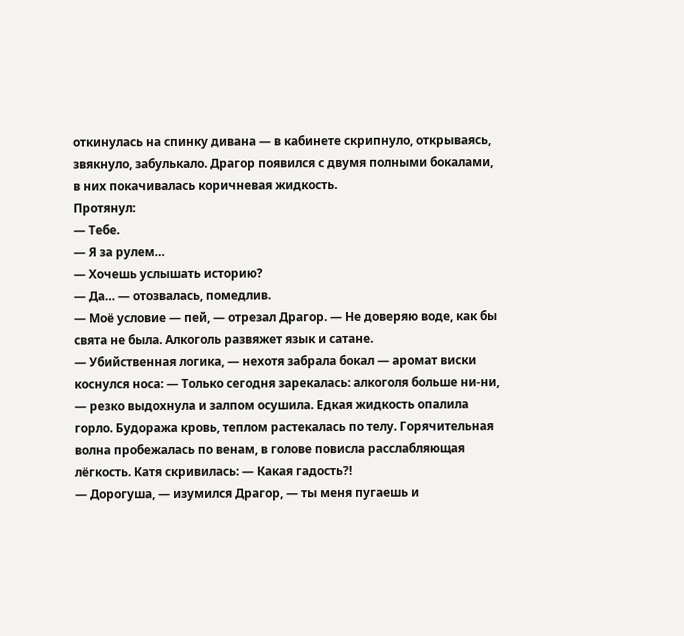откинулась на спинку дивана — в кабинете скрипнуло, открываясь, звякнуло, забулькало. Драгор появился с двумя полными бокалами, в них покачивалась коричневая жидкость.
Протянул:
— Тебе.
— Я за рулем…
— Хочешь услышать историю?
— Да… — отозвалась, помедлив.
— Моё условие — пей, — отрезал Драгор. — Не доверяю воде, как бы свята не была. Алкоголь развяжет язык и сатане.
— Убийственная логика, — нехотя забрала бокал — аромат виски коснулся носа: — Только сегодня зарекалась: алкоголя больше ни-ни, — резко выдохнула и залпом осушила. Едкая жидкость опалила горло. Будоража кровь, теплом растекалась по телу. Горячительная волна пробежалась по венам, в голове повисла расслабляющая лёгкость. Катя скривилась: — Какая гадость?!
— Дорогуша, — изумился Драгор, — ты меня пугаешь и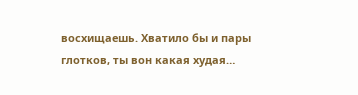восхищаешь. Хватило бы и пары глотков, ты вон какая худая…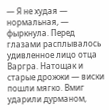— Я не худая — нормальная, — фыркнула. Перед глазами расплывалось удивленное лицо отца Варгра. Натощак и старые дрожжи — виски пошли мягко. Вмиг ударили дурманом,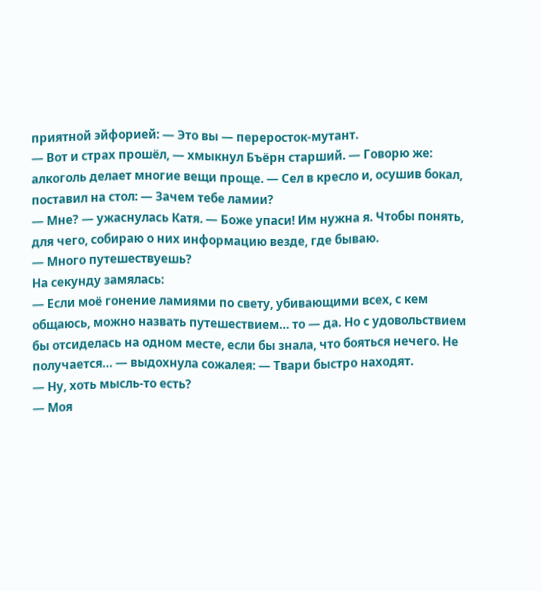приятной эйфорией: — Это вы — переросток-мутант.
— Вот и страх прошёл, — хмыкнул Бъёрн старший. — Говорю же: алкоголь делает многие вещи проще. — Сел в кресло и, осушив бокал, поставил на стол: — Зачем тебе ламии?
— Мне? — ужаснулась Катя. — Боже упаси! Им нужна я. Чтобы понять, для чего, собираю о них информацию везде, где бываю.
— Много путешествуешь?
На секунду замялась:
— Если моё гонение ламиями по свету, убивающими всех, с кем общаюсь, можно назвать путешествием… то — да. Но с удовольствием бы отсиделась на одном месте, если бы знала, что бояться нечего. Не получается… — выдохнула сожалея: — Твари быстро находят.
— Ну, хоть мысль-то есть?
— Моя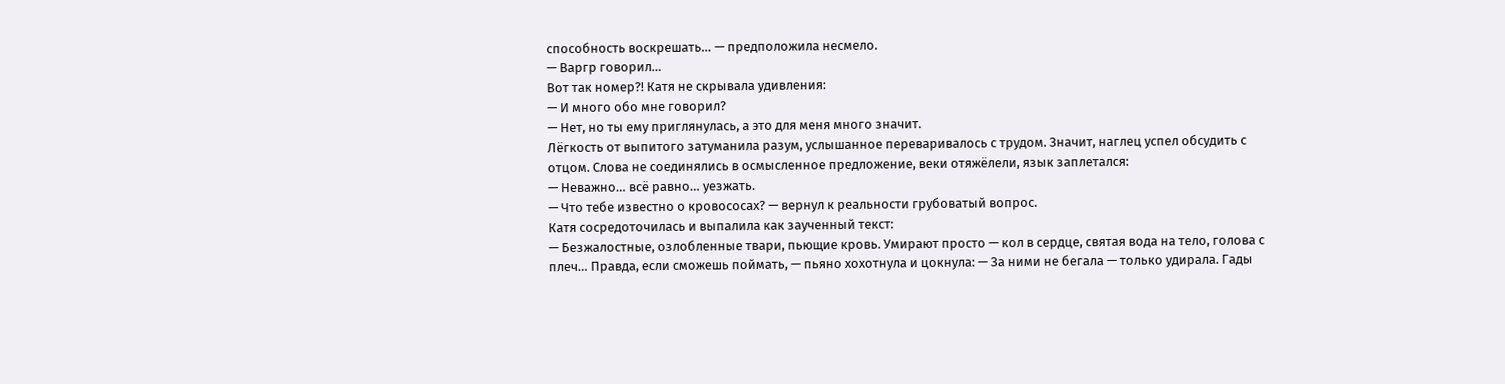способность воскрешать… — предположила несмело.
— Варгр говорил…
Вот так номер?! Катя не скрывала удивления:
— И много обо мне говорил?
— Нет, но ты ему приглянулась, а это для меня много значит.
Лёгкость от выпитого затуманила разум, услышанное переваривалось с трудом. Значит, наглец успел обсудить с отцом. Слова не соединялись в осмысленное предложение, веки отяжёлели, язык заплетался:
— Неважно… всё равно… уезжать.
— Что тебе известно о кровососах? — вернул к реальности грубоватый вопрос.
Катя сосредоточилась и выпалила как заученный текст:
— Безжалостные, озлобленные твари, пьющие кровь. Умирают просто — кол в сердце, святая вода на тело, голова с плеч… Правда, если сможешь поймать, — пьяно хохотнула и цокнула: — За ними не бегала — только удирала. Гады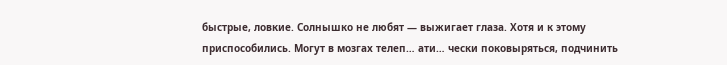быстрые, ловкие. Солнышко не любят — выжигает глаза. Хотя и к этому приспособились. Могут в мозгах телеп… ати… чески поковыряться, подчинить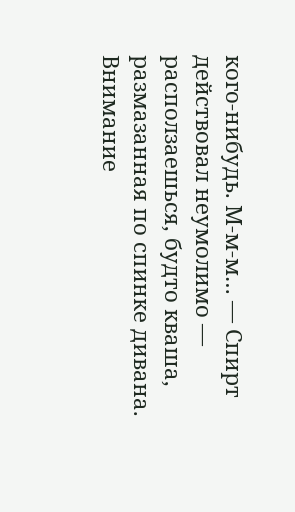кого-нибудь. М-м-м… — Спирт действовал неумолимо — расползаешься, будто кваша, размазанная по спинке дивана. Внимание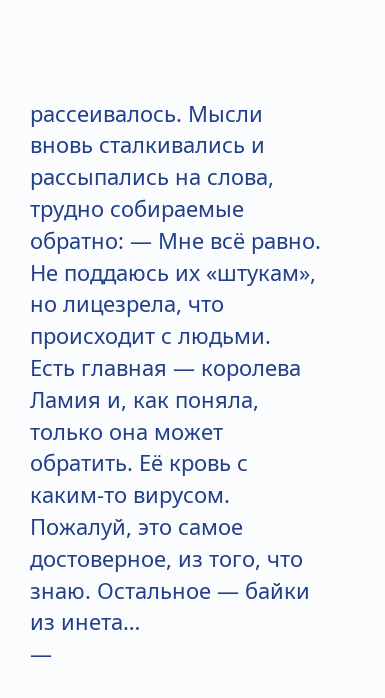рассеивалось. Мысли вновь сталкивались и рассыпались на слова, трудно собираемые обратно: — Мне всё равно. Не поддаюсь их «штукам», но лицезрела, что происходит с людьми. Есть главная — королева Ламия и, как поняла, только она может обратить. Её кровь с каким-то вирусом. Пожалуй, это самое достоверное, из того, что знаю. Остальное — байки из инета…
—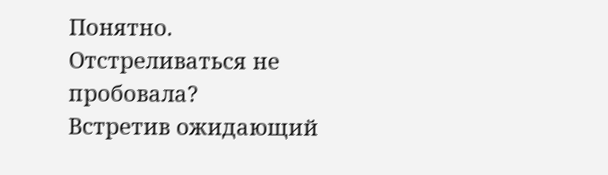Понятно. Отстреливаться не пробовала?
Встретив ожидающий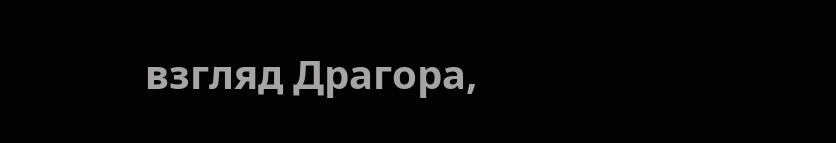взгляд Драгора,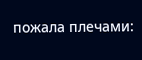пожала плечами: